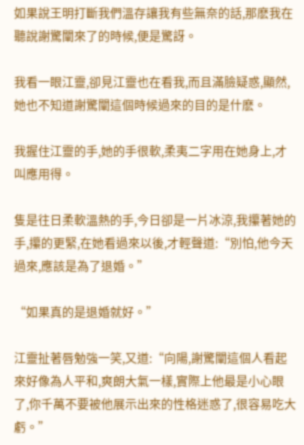如果說王明打斷我們溫存讓我有些無奈的話,那麽我在聽說謝驚闡來了的時候,便是驚訝。

我看一眼江靈,卻見江靈也在看我,而且滿臉疑惑,顯然,她也不知道謝驚闡這個時候過來的目的是什麽。

我握住江靈的手,她的手很軟,柔夷二字用在她身上,才叫應用得。

隻是往日柔軟溫熱的手,今日卻是一片冰涼,我攥著她的手,攥的更緊,在她看過來以後,才輕聲道:“別怕,他今天過來,應該是為了退婚。”

“如果真的是退婚就好。”

江靈扯著唇勉強一笑,又道:“向陽,謝驚闡這個人看起來好像為人平和,爽朗大氣一樣,實際上他最是小心眼了,你千萬不要被他展示出來的性格迷惑了,很容易吃大虧。”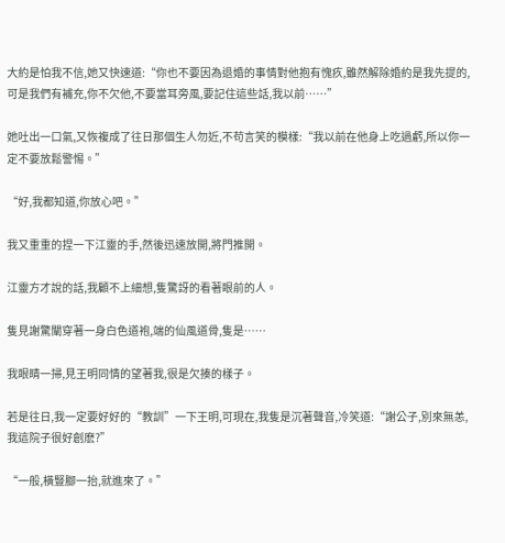大約是怕我不信,她又快速道:“你也不要因為退婚的事情對他抱有愧疚,雖然解除婚約是我先提的,可是我們有補充,你不欠他,不要當耳旁風,要記住這些話,我以前……”

她吐出一口氣,又恢複成了往日那個生人勿近,不苟言笑的模樣:“我以前在他身上吃過虧,所以你一定不要放鬆警惕。”

“好,我都知道,你放心吧。”

我又重重的捏一下江靈的手,然後迅速放開,將門推開。

江靈方才說的話,我顧不上細想,隻驚訝的看著眼前的人。

隻見謝驚闡穿著一身白色道袍,端的仙風道骨,隻是……

我眼睛一掃,見王明同情的望著我,很是欠揍的樣子。

若是往日,我一定要好好的“教訓”一下王明,可現在,我隻是沉著聲音,冷笑道:“謝公子,別來無恙,我這院子很好創麽?”

“一般,橫豎腳一抬,就進來了。”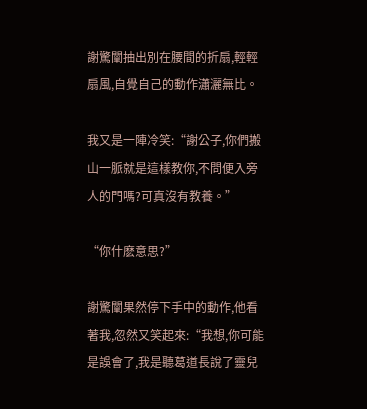謝驚闡抽出別在腰間的折扇,輕輕扇風,自覺自己的動作瀟灑無比。

我又是一陣冷笑:“謝公子,你們搬山一脈就是這樣教你,不問便入旁人的門嗎?可真沒有教養。”

“你什麽意思?”

謝驚闡果然停下手中的動作,他看著我,忽然又笑起來:“我想,你可能是誤會了,我是聽葛道長說了靈兒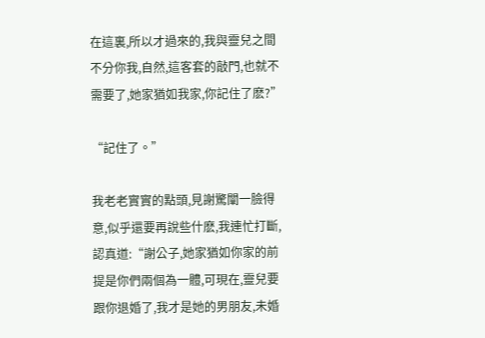在這裏,所以才過來的,我與靈兒之間不分你我,自然,這客套的敲門,也就不需要了,她家猶如我家,你記住了麽?”

“記住了。”

我老老實實的點頭,見謝驚闡一臉得意,似乎還要再說些什麽,我連忙打斷,認真道:“謝公子,她家猶如你家的前提是你們兩個為一體,可現在,靈兒要跟你退婚了,我才是她的男朋友,未婚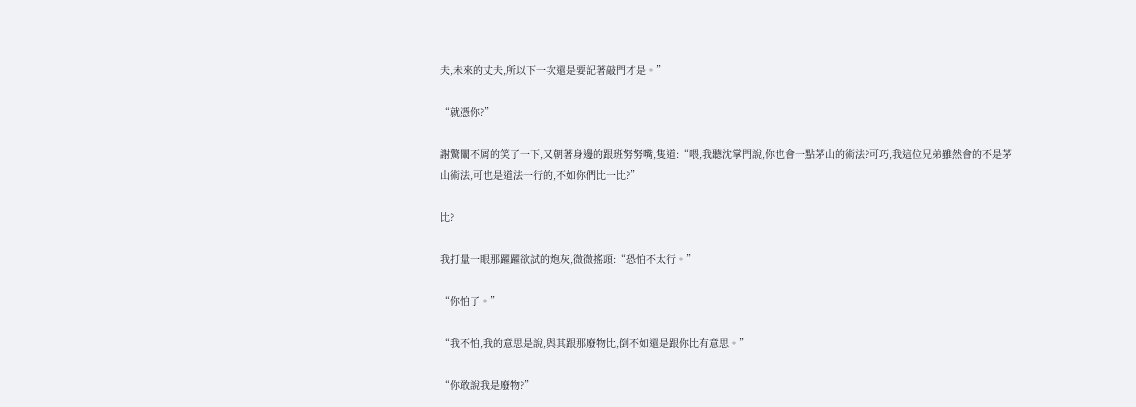夫,未來的丈夫,所以下一次還是要記著敲門才是。”

“就憑你?”

謝驚闡不屑的笑了一下,又朝著身邊的跟班努努嘴,隻道:“喂,我聽沈掌門說,你也會一點茅山的術法?可巧,我這位兄弟雖然會的不是茅山術法,可也是道法一行的,不如你們比一比?”

比?

我打量一眼那躍躍欲試的炮灰,微微搖頭:“恐怕不太行。”

“你怕了。”

“我不怕,我的意思是說,與其跟那廢物比,倒不如還是跟你比有意思。”

“你敢說我是廢物?”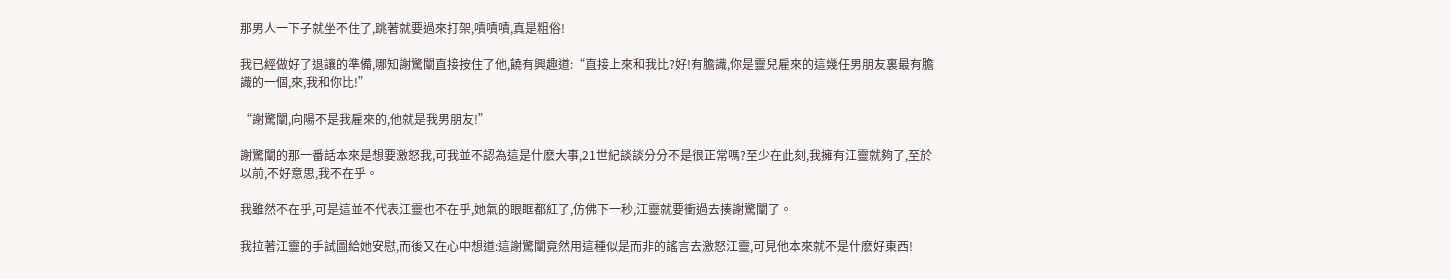那男人一下子就坐不住了,跳著就要過來打架,嘖嘖嘖,真是粗俗!

我已經做好了退讓的準備,哪知謝驚闡直接按住了他,饒有興趣道:“直接上來和我比?好!有膽識,你是靈兒雇來的這幾任男朋友裏最有膽識的一個,來,我和你比!”

“謝驚闡,向陽不是我雇來的,他就是我男朋友!”

謝驚闡的那一番話本來是想要激怒我,可我並不認為這是什麽大事,21世紀談談分分不是很正常嗎?至少在此刻,我擁有江靈就夠了,至於以前,不好意思,我不在乎。

我雖然不在乎,可是這並不代表江靈也不在乎,她氣的眼眶都紅了,仿佛下一秒,江靈就要衝過去揍謝驚闡了。

我拉著江靈的手試圖給她安慰,而後又在心中想道:這謝驚闡竟然用這種似是而非的謠言去激怒江靈,可見他本來就不是什麽好東西!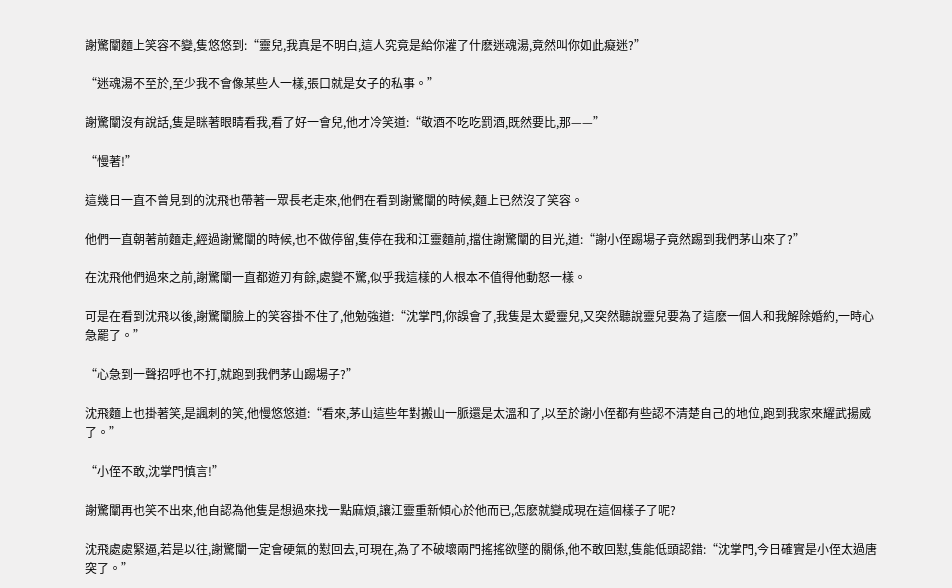謝驚闡麵上笑容不變,隻悠悠到:“靈兒,我真是不明白,這人究竟是給你灌了什麽迷魂湯,竟然叫你如此癡迷?”

“迷魂湯不至於,至少我不會像某些人一樣,張口就是女子的私事。”

謝驚闡沒有說話,隻是眯著眼睛看我,看了好一會兒,他才冷笑道:“敬酒不吃吃罰酒,既然要比,那——”

“慢著!”

這幾日一直不曾見到的沈飛也帶著一眾長老走來,他們在看到謝驚闡的時候,麵上已然沒了笑容。

他們一直朝著前麵走,經過謝驚闡的時候,也不做停留,隻停在我和江靈麵前,擋住謝驚闡的目光,道:“謝小侄踢場子竟然踢到我們茅山來了?”

在沈飛他們過來之前,謝驚闡一直都遊刃有餘,處變不驚,似乎我這樣的人根本不值得他動怒一樣。

可是在看到沈飛以後,謝驚闡臉上的笑容掛不住了,他勉強道:“沈掌門,你誤會了,我隻是太愛靈兒,又突然聽說靈兒要為了這麽一個人和我解除婚約,一時心急罷了。”

“心急到一聲招呼也不打,就跑到我們茅山踢場子?”

沈飛麵上也掛著笑,是諷刺的笑,他慢悠悠道:“看來,茅山這些年對搬山一脈還是太溫和了,以至於謝小侄都有些認不清楚自己的地位,跑到我家來耀武揚威了。”

“小侄不敢,沈掌門慎言!”

謝驚闡再也笑不出來,他自認為他隻是想過來找一點麻煩,讓江靈重新傾心於他而已,怎麽就變成現在這個樣子了呢?

沈飛處處緊逼,若是以往,謝驚闡一定會硬氣的懟回去,可現在,為了不破壞兩門搖搖欲墜的關係,他不敢回懟,隻能低頭認錯:“沈掌門,今日確實是小侄太過唐突了。”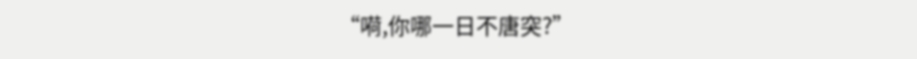“嗬,你哪一日不唐突?”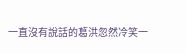一直沒有說話的葛洪忽然冷笑一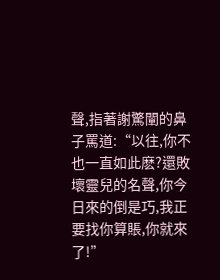聲,指著謝驚闡的鼻子罵道:“以往,你不也一直如此麽?還敗壞靈兒的名聲,你今日來的倒是巧,我正要找你算賬,你就來了!”